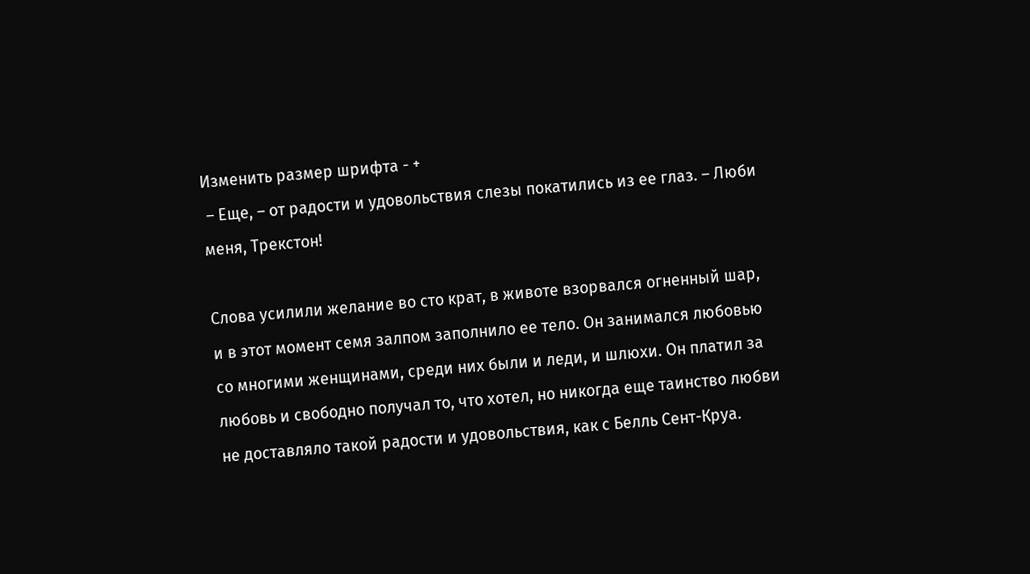Изменить размер шрифта - +
 – Еще, – от радости и удовольствия слезы покатились из ее глаз. – Люби меня, Трекстон!

Слова усилили желание во сто крат, в животе взорвался огненный шар, и в этот момент семя залпом заполнило ее тело. Он занимался любовью со многими женщинами, среди них были и леди, и шлюхи. Он платил за любовь и свободно получал то, что хотел, но никогда еще таинство любви не доставляло такой радости и удовольствия, как с Белль Сент-Круа.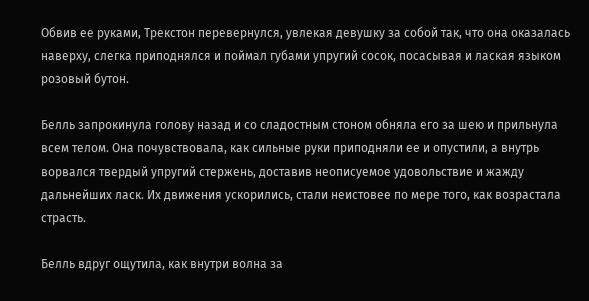Обвив ее руками, Трекстон перевернулся, увлекая девушку за собой так, что она оказалась наверху, слегка приподнялся и поймал губами упругий сосок, посасывая и лаская языком розовый бутон.

Белль запрокинула голову назад и со сладостным стоном обняла его за шею и прильнула всем телом. Она почувствовала, как сильные руки приподняли ее и опустили, а внутрь ворвался твердый упругий стержень, доставив неописуемое удовольствие и жажду дальнейших ласк. Их движения ускорились, стали неистовее по мере того, как возрастала страсть.

Белль вдруг ощутила, как внутри волна за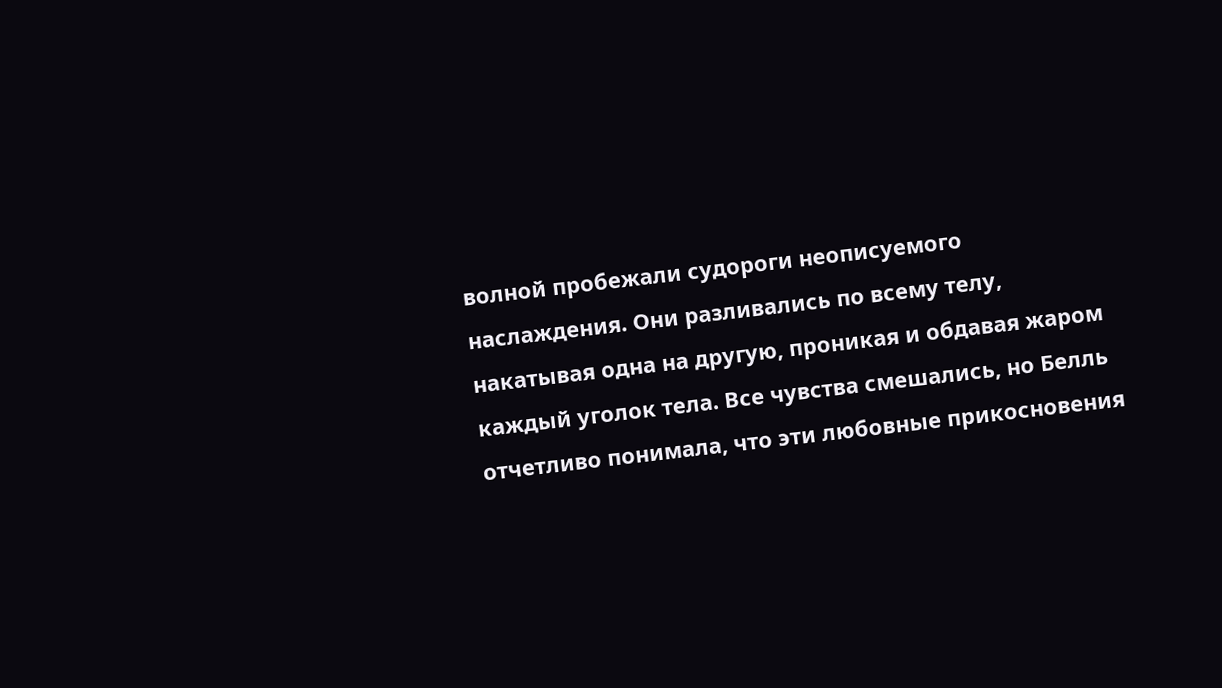волной пробежали судороги неописуемого наслаждения. Они разливались по всему телу, накатывая одна на другую, проникая и обдавая жаром каждый уголок тела. Все чувства смешались, но Белль отчетливо понимала, что эти любовные прикосновения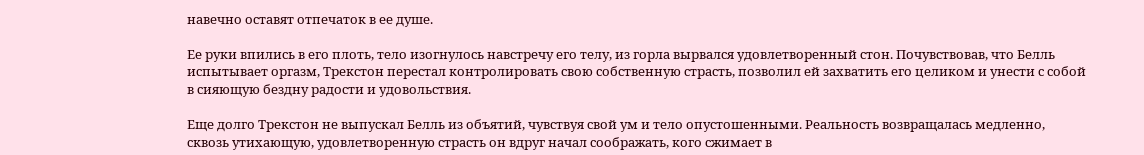навечно оставят отпечаток в ее душе.

Ее руки впились в его плоть, тело изогнулось навстречу его телу, из горла вырвался удовлетворенный стон. Почувствовав, что Белль испытывает оргазм, Трекстон перестал контролировать свою собственную страсть, позволил ей захватить его целиком и унести с собой в сияющую бездну радости и удовольствия.

Еще долго Трекстон не выпускал Белль из объятий, чувствуя свой ум и тело опустошенными. Реальность возвращалась медленно, сквозь утихающую, удовлетворенную страсть он вдруг начал соображать, кого сжимает в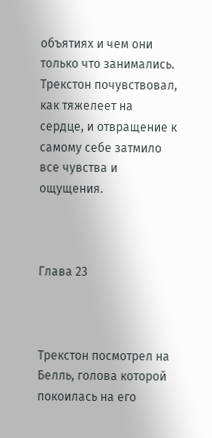объятиях и чем они только что занимались. Трекстон почувствовал, как тяжелеет на сердце, и отвращение к самому себе затмило все чувства и ощущения.



Глава 23



Трекстон посмотрел на Белль, голова которой покоилась на его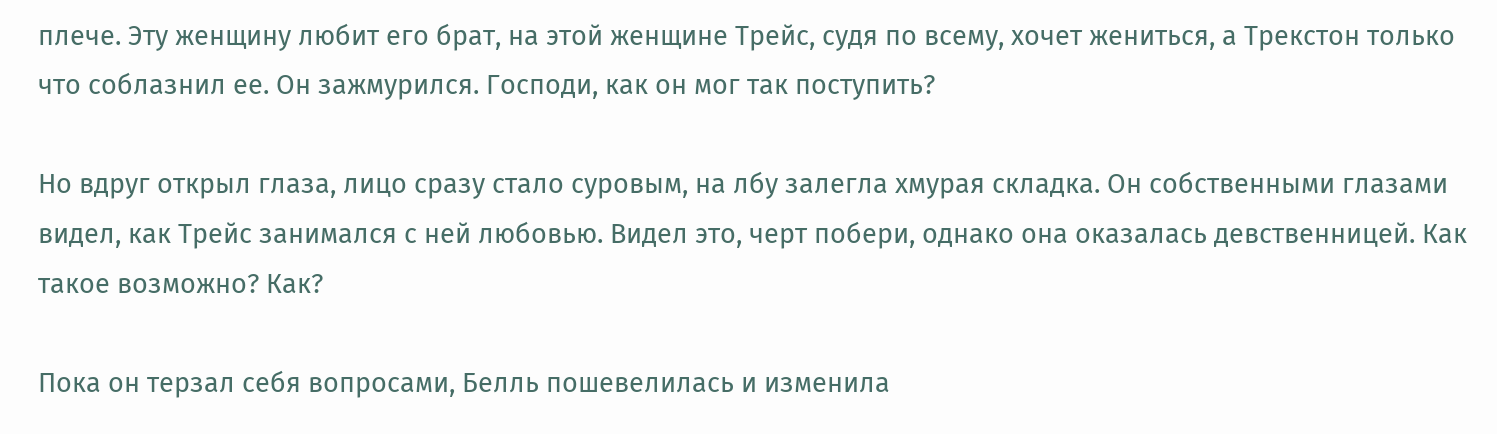плече. Эту женщину любит его брат, на этой женщине Трейс, судя по всему, хочет жениться, а Трекстон только что соблазнил ее. Он зажмурился. Господи, как он мог так поступить?

Но вдруг открыл глаза, лицо сразу стало суровым, на лбу залегла хмурая складка. Он собственными глазами видел, как Трейс занимался с ней любовью. Видел это, черт побери, однако она оказалась девственницей. Как такое возможно? Как?

Пока он терзал себя вопросами, Белль пошевелилась и изменила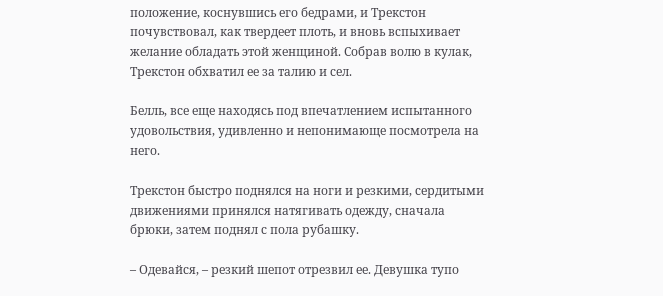положение, коснувшись его бедрами, и Трекстон почувствовал, как твердеет плоть, и вновь вспыхивает желание обладать этой женщиной. Собрав волю в кулак, Трекстон обхватил ее за талию и сел.

Белль, все еще находясь под впечатлением испытанного удовольствия, удивленно и непонимающе посмотрела на него.

Трекстон быстро поднялся на ноги и резкими, сердитыми движениями принялся натягивать одежду, сначала брюки, затем поднял с пола рубашку.

– Одевайся, – резкий шепот отрезвил ее. Девушка тупо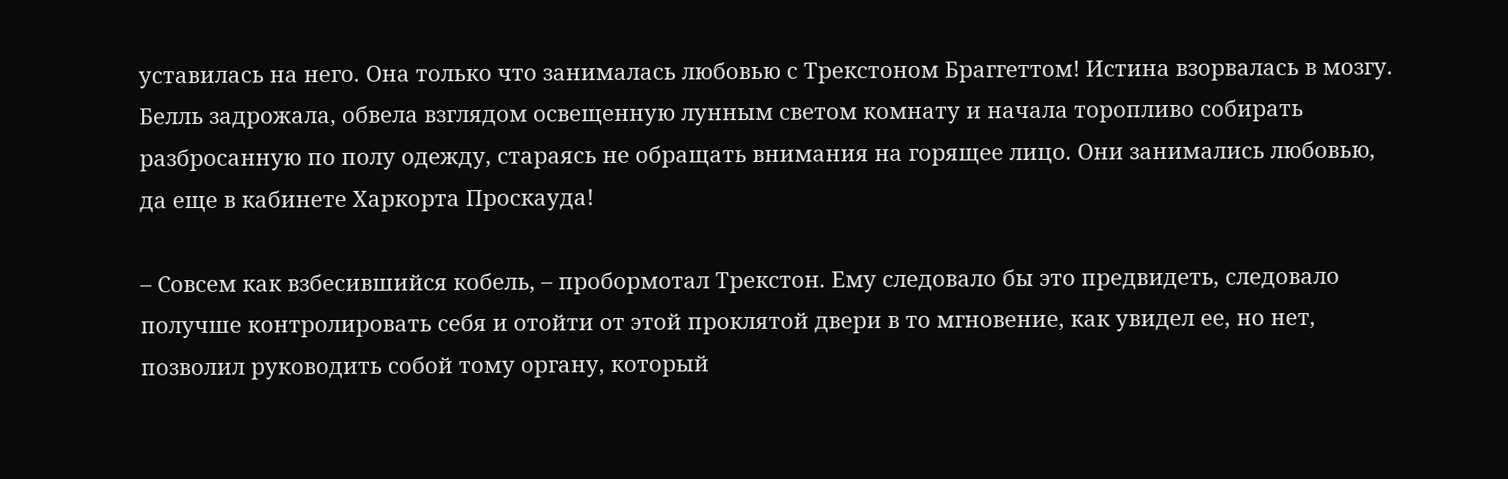уставилась на него. Она только что занималась любовью с Трекстоном Браггеттом! Истина взорвалась в мозгу. Белль задрожала, обвела взглядом освещенную лунным светом комнату и начала торопливо собирать разбросанную по полу одежду, стараясь не обращать внимания на горящее лицо. Они занимались любовью, да еще в кабинете Харкорта Проскауда!

– Совсем как взбесившийся кобель, – пробормотал Трекстон. Ему следовало бы это предвидеть, следовало получше контролировать себя и отойти от этой проклятой двери в то мгновение, как увидел ее, но нет, позволил руководить собой тому органу, который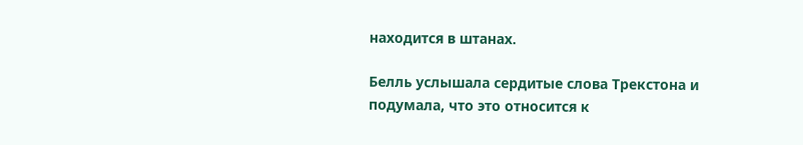находится в штанах.

Белль услышала сердитые слова Трекстона и подумала, что это относится к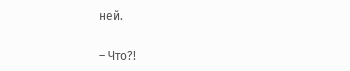ней.

– Что?!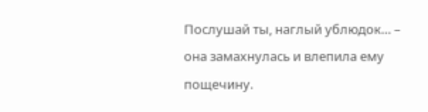Послушай ты, наглый ублюдок… – она замахнулась и влепила ему пощечину.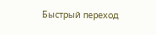Быстрый переход